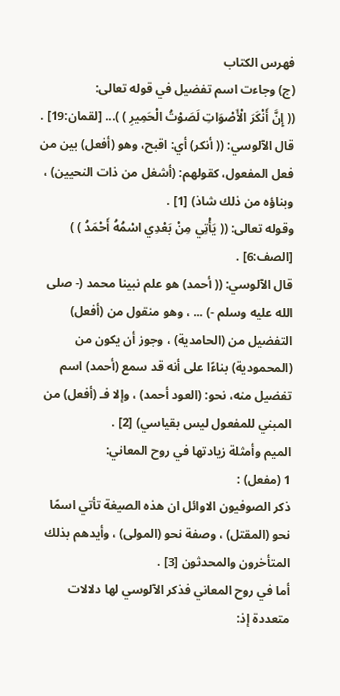فهرس الكتاب
(ج) وجاءت اسم تفضيل في قوله تعالى:
(( إِنَّ أَنْكَرَ الْأَصْوَاتِ لَصَوْتُ الْحَمِيرِ ) )... [لقمان:19] .
قال الآلوسي: (( أنكر) أي: اقبح، وهو (أفعل) بين من فعل المفعول، كقولهم: (أشغل من ذات النحيين) ، وبناؤه من ذلك شاذ) [1] .
وقوله تعالى: (( يَأْتِي مِنْ بَعْدِي اسْمُهُ أَحْمَدُ ) ) [الصف:6] .
قال الآلوسي: (( أحمد) هو علم نبينا محمد (- صلى الله عليه وسلم -) ... ، وهو منقول من (أفعل) التفضيل من (الحامدية) ، وجوز أن يكون من (المحمودية) بناءًا على أنه قد سمع (أحمد) اسم تفضيل منه، نحو: (العود أحمد) ، وإلا فـ (أفعل) من المبني للمفعول ليس بقياسي) [2] .
الميم وأمثلة زيادتها في روح المعاني:
1 (مفعل) :
ذكر الصوفيون الاوائل ان هذه الصيغة تأتي اسمًا نحو (المقتل) ، وصفة نحو (المولى) ، وأيدهم بذلك المتأخرون والمحدثون [3] .
أما في روح المعاني فذكر الآلوسي لها دلالات متعددة إذ: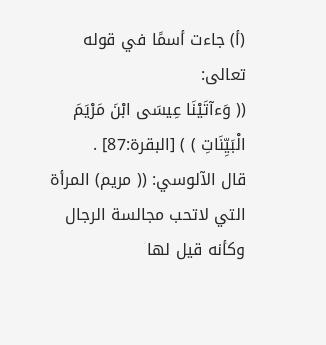(أ) جاءت أسمًا في قوله تعالى:
(( وَءآتَيْنَا عِيسَى ابْنَ مَرْيَمَ الْبَيِّنَاتِ ) ) [البقرة:87] .
قال الآلوسي: (( مريم) المرأة التي لاتحب مجالسة الرجال وكأنه قيل لها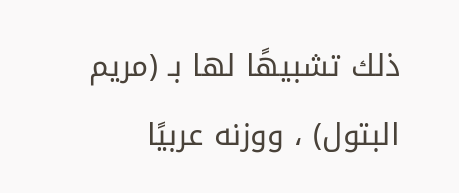ذلك تشبيهًا لها بـ (مريم البتول) ، ووزنه عربيًا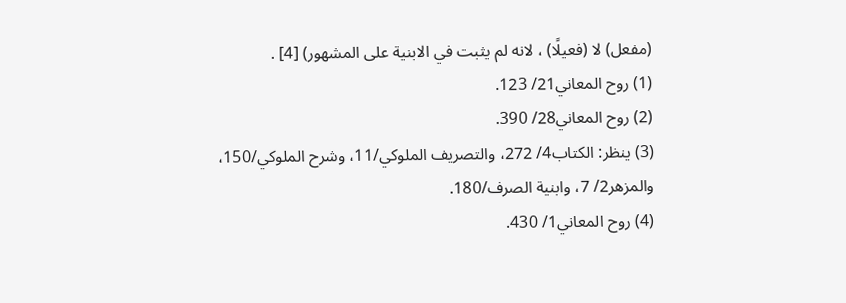(مفعل) لا (فعيلًا) ، لانه لم يثبت في الابنية على المشهور) [4] .
(1) روح المعاني21/ 123.
(2) روح المعاني28/ 390.
(3) ينظر: الكتاب4/ 272، والتصريف الملوكي/11، وشرح الملوكي/150، والمزهر2/ 7، وابنية الصرف/180.
(4) روح المعاني1/ 430.